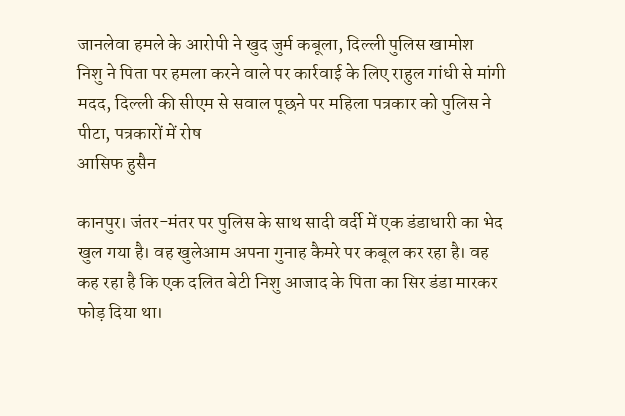जानलेवा हमले के आरोपी ने खुद जुर्म कबूला, दिल्ली पुलिस खामोश
निशु ने पिता पर हमला करने वाले पर कार्रवाई के लिए राहुल गांधी से मांगी मदद, दिल्ली की सीएम से सवाल पूछने पर महिला पत्रकार को पुलिस ने पीटा, पत्रकारों में रोष
आसिफ हुसैन

कानपुर। जंतर-मंतर पर पुलिस के साथ सादी वर्दी में एक डंडाधारी का भेद खुल गया है। वह खुलेआम अपना गुनाह कैमरे पर कबूल कर रहा है। वह कह रहा है कि एक दलित बेटी निशु आजाद के पिता का सिर डंडा मारकर फोड़ दिया था।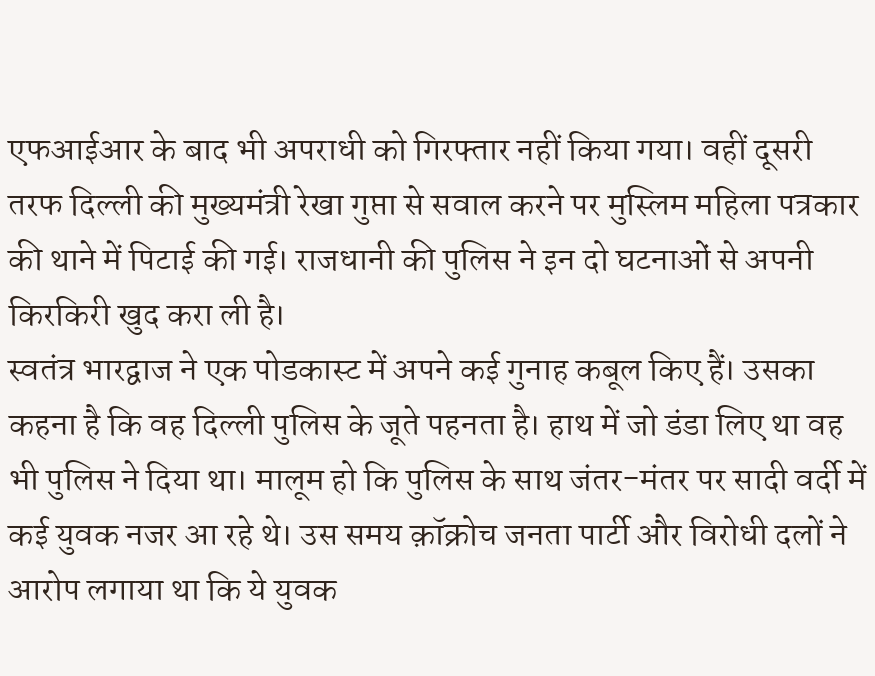एफआईआर के बाद भी अपराधी को गिरफ्तार नहीं किया गया। वहीं दूसरी तरफ दिल्ली की मुख्यमंत्री रेखा गुप्ता से सवाल करने पर मुस्लिम महिला पत्रकार की थाने में पिटाई की गई। राजधानी की पुलिस ने इन दो घटनाओं से अपनी किरकिरी खुद करा ली है।
स्वतंत्र भारद्वाज ने एक पोडकास्ट में अपने कई गुनाह कबूल किए हैं। उसका कहना है कि वह दिल्ली पुलिस के जूते पहनता है। हाथ में जो डंडा लिए था वह भी पुलिस ने दिया था। मालूम हो कि पुलिस के साथ जंतर-मंतर पर सादी वर्दी में कई युवक नजर आ रहे थे। उस समय क़ॉक्रोच जनता पार्टी और विरोधी दलों ने आरोप लगाया था कि ये युवक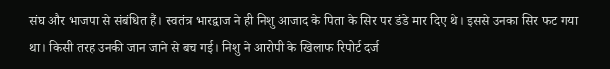संघ और भाजपा से संबंधित हैं। स्वतंत्र भारद्वाज ने ही निशु आजाद के पिता के सिर पर डंडे मार दिए थे। इससे उनका सिर फट गया था। किसी तरह उनकी जान जाने से बच गई। निशु ने आरोपी के खिलाफ रिपोर्ट दर्ज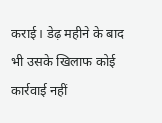कराई। डेढ़ महीने के बाद भी उसके खिलाफ कोई कार्रवाई नहीं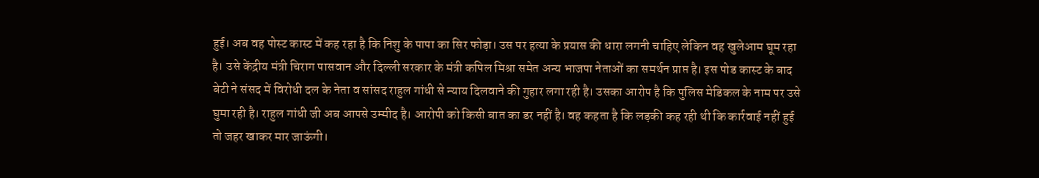हुई। अब वह पोस्ट कास्ट में कह रहा है कि निशु के पापा का सिर फोड़ा। उस पर हत्या के प्रयास की धारा लगनी चाहिए लेकिन वह खुलेआम घूम रहा है। उसे केंद्रीय मंत्री चिराग पासवान और दिल्ली सरकार के मंत्री कपिल मिश्रा समेत अन्य भाजपा नेताओं का समर्थन प्राप्त है। इस पोड कास्ट के बाद बेटी ने संसद में विरोधी दल के नेता व सांसद राहुल गांधी से न्याय दिलवाने की गुहार लगा रही है। उसका आरोप है कि पुलिस मेडिकल के नाम पर उसे घुमा रही है। राहुल गांधी जी अब आपसे उम्मीद है। आरोपी को किसी बात का डर नहीं है। वह कहता है कि लड़की कह रही थी कि कार्रवाई नहीं हुई तो जहर खाकर मार जाऊंगी।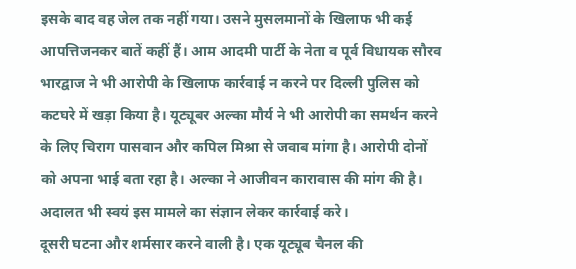इसके बाद वह जेल तक नहीं गया। उसने मुसलमानों के खिलाफ भी कई आपत्तिजनकर बातें कहीं हैं। आम आदमी पार्टी के नेता व पूर्व विधायक सौरव भारद्वाज ने भी आरोपी के खिलाफ कार्रवाई न करने पर दिल्ली पुलिस को कटघरे में खड़ा किया है। यूट्यूबर अल्का मौर्य ने भी आरोपी का समर्थन करने के लिए चिराग पासवान और कपिल मिश्रा से जवाब मांगा है। आरोपी दोनों को अपना भाई बता रहा है। अल्का ने आजीवन कारावास की मांग की है। अदालत भी स्वयं इस मामले का संज्ञान लेकर कार्रवाई करे।
दूसरी घटना और शर्मसार करने वाली है। एक यूट्यूब चैनल की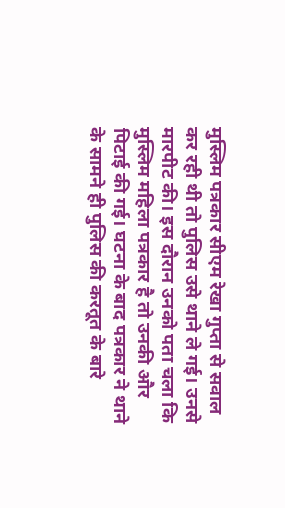मुस्लिम पत्रकार सीएम रेखा गुप्ता से सवाल कर रही थी तो पुलिस उसे थाने ले गई। उनसे मारपीट की। इस दौरान उनको पता चला कि मुस्लिम महिला पत्रकार है तो उनकी और पिटाई की गई। घटना के बाद पत्रकार ने थाने के सामने ही पुलिस की करतूत के बारे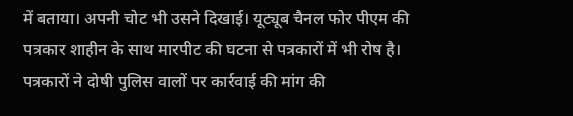में बताया। अपनी चोट भी उसने दिखाई। यूट्यूब चैनल फोर पीएम की पत्रकार शाहीन के साथ मारपीट की घटना से पत्रकारों में भी रोष है। पत्रकारों ने दोषी पुलिस वालों पर कार्रवाई की मांग की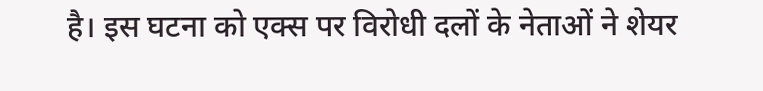है। इस घटना को एक्स पर विरोधी दलों के नेताओं ने शेयर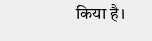किया है।